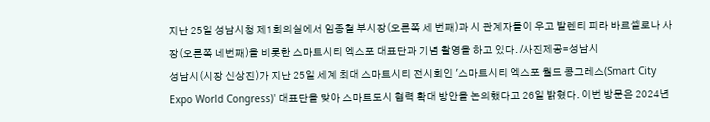지난 25일 성남시청 제1회의실에서 임종철 부시장(오른쪽 세 번째)과 시 관계자들이 우고 발렌티 피라 바르셀로나 사장(오른쪽 네번째)을 비롯한 스마트시티 엑스포 대표단과 기념 촬영을 하고 있다. /사진제공=성남시
성남시(시장 신상진)가 지난 25일 세계 최대 스마트시티 전시회인 '스마트시티 엑스포 월드 콩그레스(Smart City Expo World Congress)' 대표단을 맞아 스마트도시 협력 확대 방안을 논의했다고 26일 밝혔다. 이번 방문은 2024년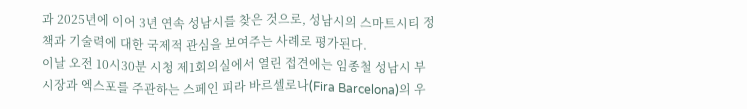과 2025년에 이어 3년 연속 성남시를 찾은 것으로, 성남시의 스마트시티 정책과 기술력에 대한 국제적 관심을 보여주는 사례로 평가된다.
이날 오전 10시30분 시청 제1회의실에서 열린 접견에는 임종철 성남시 부시장과 엑스포를 주관하는 스페인 피라 바르셀로나(Fira Barcelona)의 우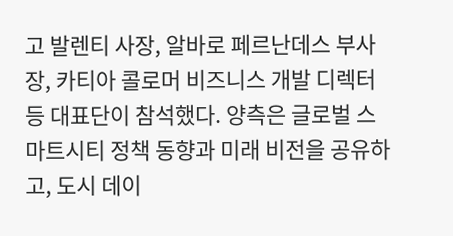고 발렌티 사장, 알바로 페르난데스 부사장, 카티아 콜로머 비즈니스 개발 디렉터 등 대표단이 참석했다. 양측은 글로벌 스마트시티 정책 동향과 미래 비전을 공유하고, 도시 데이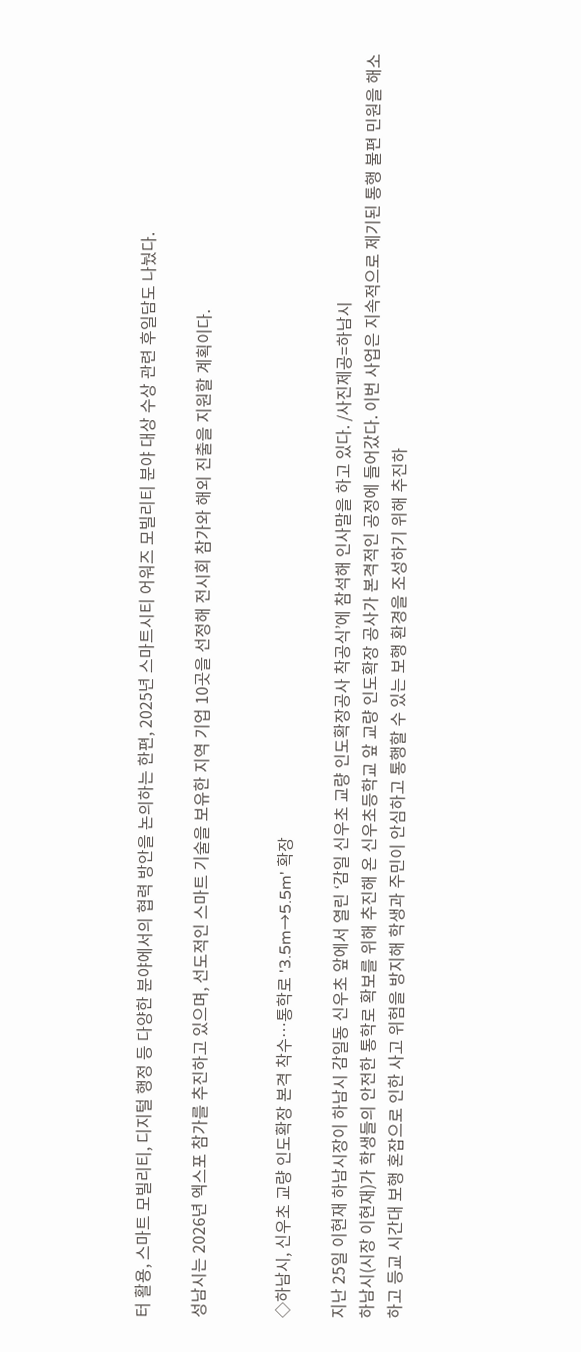터 활용, 스마트 모빌리티, 디지털 행정 등 다양한 분야에서의 협력 방안을 논의하는 한편, 2025년 스마트시티 어워즈 모빌리티 분야 대상 수상 관련 후일담도 나눴다.

성남시는 2026년 엑스포 참가를 추진하고 있으며, 선도적인 스마트 기술을 보유한 지역 기업 10곳을 선정해 전시회 참가와 해외 진출을 지원할 계획이다.


◇하남시, 신우초 교량 인도확장 본격 착수…통학로 '3.5m→5.5m' 확장

지난 25일 이현재 하남시장이 하남시 감일동 신우초 앞에서 열린 ‘감일 신우초 교량 인도확장공사 착공식’에 참석해 인사말을 하고 있다. /사진제공=하남시
하남시(시장 이현재)가 학생들의 안전한 통학로 확보를 위해 추진해 온 신우초등학교 앞 교량 인도확장 공사가 본격적인 공정에 들어갔다. 이번 사업은 지속적으로 제기된 통행 불편 민원을 해소하고 등교 시간대 보행 혼잡으로 인한 사고 위험을 방지해 학생과 주민이 안심하고 통행할 수 있는 보행 환경을 조성하기 위해 추진하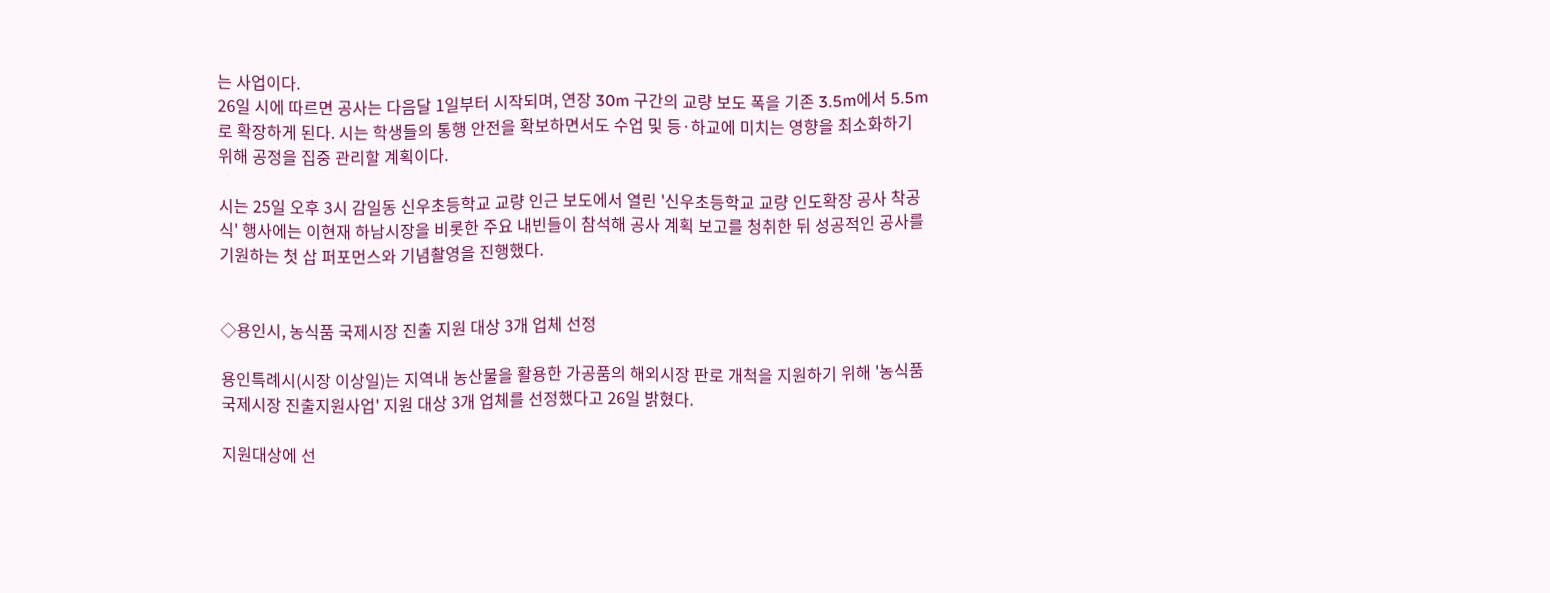는 사업이다.
26일 시에 따르면 공사는 다음달 1일부터 시작되며, 연장 30m 구간의 교량 보도 폭을 기존 3.5m에서 5.5m로 확장하게 된다. 시는 학생들의 통행 안전을 확보하면서도 수업 및 등·하교에 미치는 영향을 최소화하기 위해 공정을 집중 관리할 계획이다.

시는 25일 오후 3시 감일동 신우초등학교 교량 인근 보도에서 열린 '신우초등학교 교량 인도확장 공사 착공식' 행사에는 이현재 하남시장을 비롯한 주요 내빈들이 참석해 공사 계획 보고를 청취한 뒤 성공적인 공사를 기원하는 첫 삽 퍼포먼스와 기념촬영을 진행했다.


◇용인시, 농식품 국제시장 진출 지원 대상 3개 업체 선정

용인특례시(시장 이상일)는 지역내 농산물을 활용한 가공품의 해외시장 판로 개척을 지원하기 위해 '농식품 국제시장 진출지원사업' 지원 대상 3개 업체를 선정했다고 26일 밝혔다.

지원대상에 선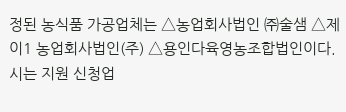정된 농식품 가공업체는 △농업회사법인 ㈜술샘 △제이1 농업회사법인(주) △용인다육영농조합법인이다. 시는 지원 신청업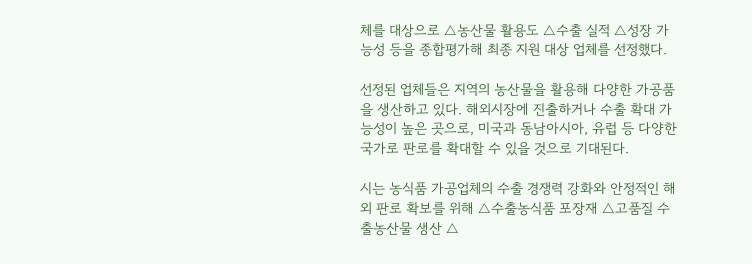체를 대상으로 △농산물 활용도 △수출 실적 △성장 가능성 등을 종합평가해 최종 지원 대상 업체를 선정했다.

선정된 업체들은 지역의 농산물을 활용해 다양한 가공품을 생산하고 있다. 해외시장에 진출하거나 수출 확대 가능성이 높은 곳으로, 미국과 동남아시아, 유럽 등 다양한 국가로 판로를 확대할 수 있을 것으로 기대된다.

시는 농식품 가공업체의 수출 경쟁력 강화와 안정적인 해외 판로 확보를 위해 △수출농식품 포장재 △고품질 수출농산물 생산 △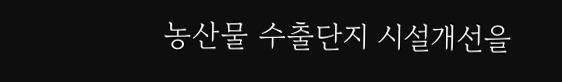농산물 수출단지 시설개선을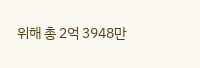위해 총 2억 3948만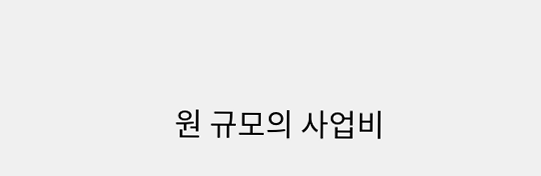원 규모의 사업비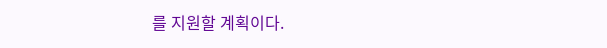를 지원할 계획이다.